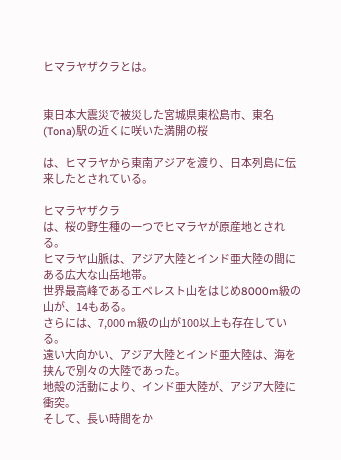ヒマラヤザクラとは。


東日本大震災で被災した宮城県東松島市、東名(Tona)駅の近くに咲いた満開の桜

は、ヒマラヤから東南アジアを渡り、日本列島に伝来したとされている。

ヒマラヤザクラ
は、桜の野生種の一つでヒマラヤが原産地とされる。
ヒマラヤ山脈は、アジア大陸とインド亜大陸の間にある広大な山岳地帯。
世界最高峰であるエベレスト山をはじめ8000m級の山が、14もある。
さらには、7,000 m級の山が100以上も存在している。
遠い大向かい、アジア大陸とインド亜大陸は、海を挟んで別々の大陸であった。
地殻の活動により、インド亜大陸が、アジア大陸に衝突。
そして、長い時間をか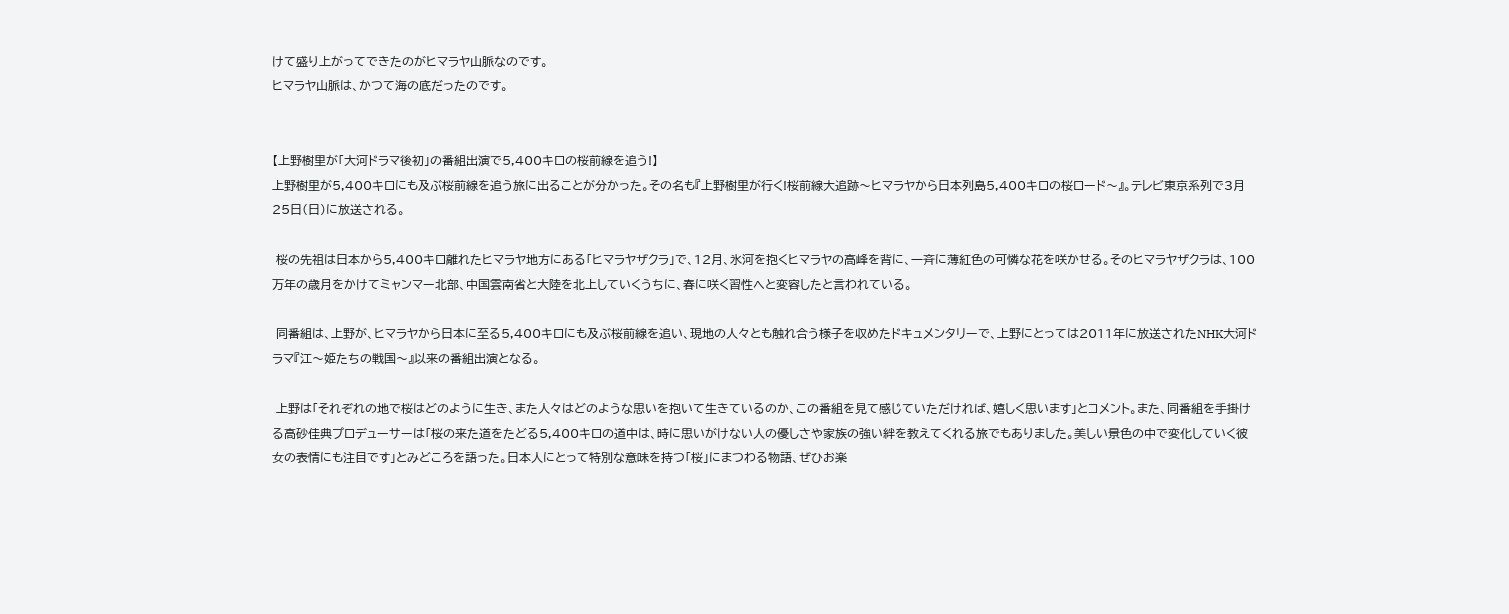けて盛り上がってできたのがヒマラヤ山脈なのです。
ヒマラヤ山脈は、かつて海の底だったのです。


【上野樹里が「大河ドラマ後初」の番組出演で5,400キロの桜前線を追う!】
上野樹里が5,400キロにも及ぶ桜前線を追う旅に出ることが分かった。その名も『上野樹里が行く!桜前線大追跡〜ヒマラヤから日本列島5,400キロの桜ロード〜』。テレビ東京系列で3月25日(日)に放送される。

 桜の先祖は日本から5,400キロ離れたヒマラヤ地方にある「ヒマラヤザクラ」で、12月、氷河を抱くヒマラヤの高峰を背に、一斉に薄紅色の可憐な花を咲かせる。そのヒマラヤザクラは、100万年の歳月をかけてミャンマー北部、中国雲南省と大陸を北上していくうちに、春に咲く習性へと変容したと言われている。

 同番組は、上野が、ヒマラヤから日本に至る5,400キロにも及ぶ桜前線を追い、現地の人々とも触れ合う様子を収めたドキュメンタリーで、上野にとっては2011年に放送されたNHK大河ドラマ『江〜姫たちの戦国〜』以来の番組出演となる。

 上野は「それぞれの地で桜はどのように生き、また人々はどのような思いを抱いて生きているのか、この番組を見て感じていただければ、嬉しく思います」とコメント。また、同番組を手掛ける高砂佳典プロデューサーは「桜の来た道をたどる5,400キロの道中は、時に思いがけない人の優しさや家族の強い絆を教えてくれる旅でもありました。美しい景色の中で変化していく彼女の表情にも注目です」とみどころを語った。日本人にとって特別な意味を持つ「桜」にまつわる物語、ぜひお楽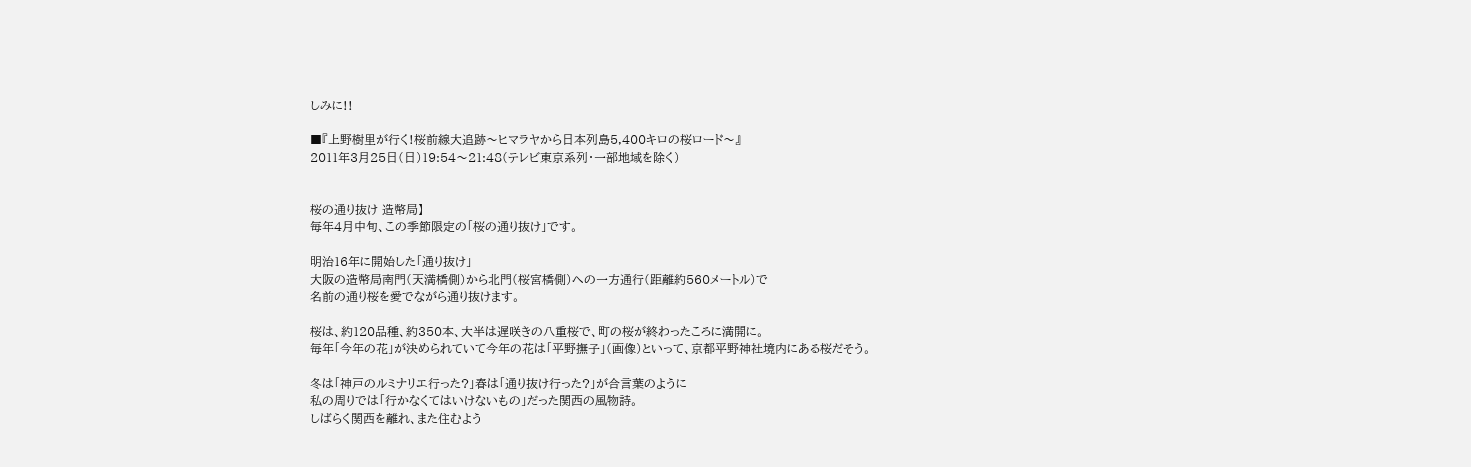しみに!!

■『上野樹里が行く!桜前線大追跡〜ヒマラヤから日本列島5,400キロの桜ロード〜』
2011年3月25日(日)19:54〜21:48(テレビ東京系列・一部地域を除く)


桜の通り抜け 造幣局】
毎年4月中旬、この季節限定の「桜の通り抜け」です。

明治16年に開始した「通り抜け」
大阪の造幣局南門(天満橋側)から北門(桜宮橋側)への一方通行(距離約560メートル)で
名前の通り桜を愛でながら通り抜けます。

桜は、約120品種、約350本、大半は遅咲きの八重桜で、町の桜が終わったころに満開に。
毎年「今年の花」が決められていて今年の花は「平野撫子」(画像)といって、京都平野神社境内にある桜だそう。

冬は「神戸のルミナリエ行った?」春は「通り抜け行った?」が合言葉のように
私の周りでは「行かなくてはいけないもの」だった関西の風物詩。
しばらく関西を離れ、また住むよう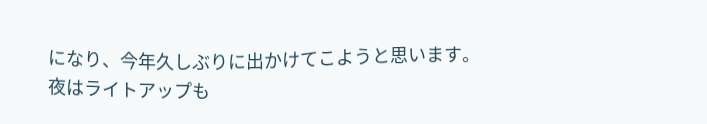になり、今年久しぶりに出かけてこようと思います。
夜はライトアップも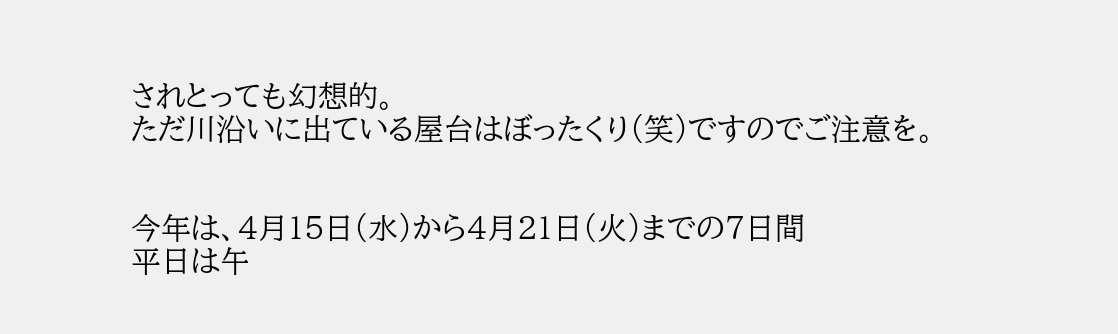されとっても幻想的。
ただ川沿いに出ている屋台はぼったくり(笑)ですのでご注意を。


今年は、4月15日(水)から4月21日(火)までの7日間
平日は午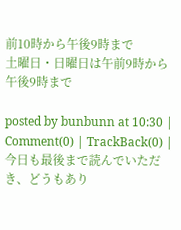前10時から午後9時まで
土曜日・日曜日は午前9時から午後9時まで

posted by bunbunn at 10:30 | Comment(0) | TrackBack(0) |
今日も最後まで読んでいただき、どうもあり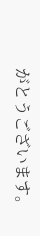がとうございます。